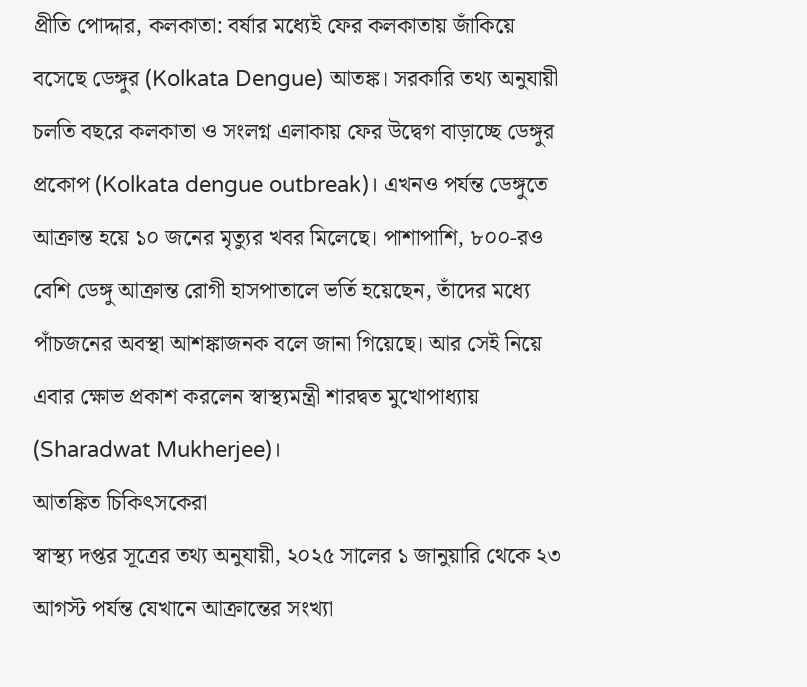প্রীতি পোদ্দার, কলকাতা: বর্ষার মধ্যেই ফের কলকাতায় জাঁকিয়ে বসেছে ডেঙ্গুর (Kolkata Dengue) আতঙ্ক। সরকারি তথ্য অনুযায়ী চলতি বছরে কলকাতা ও সংলগ্ন এলাকায় ফের উদ্বেগ বাড়াচ্ছে ডেঙ্গুর প্রকোপ (Kolkata dengue outbreak)। এখনও পর্যন্ত ডেঙ্গুতে আক্রান্ত হয়ে ১০ জনের মৃত্যুর খবর মিলেছে। পাশাপাশি, ৮০০-রও বেশি ডেঙ্গু আক্রান্ত রোগী হাসপাতালে ভর্তি হয়েছেন, তাঁদের মধ্যে পাঁচজনের অবস্থা আশঙ্কাজনক বলে জানা গিয়েছে। আর সেই নিয়ে এবার ক্ষোভ প্রকাশ করলেন স্বাস্থ্যমন্ত্রী শারদ্বত মুখোপাধ্যায় (Sharadwat Mukherjee)।
আতঙ্কিত চিকিৎসকেরা
স্বাস্থ্য দপ্তর সূত্রের তথ্য অনুযায়ী, ২০২৫ সালের ১ জানুয়ারি থেকে ২৩ আগস্ট পর্যন্ত যেখানে আক্রান্তের সংখ্যা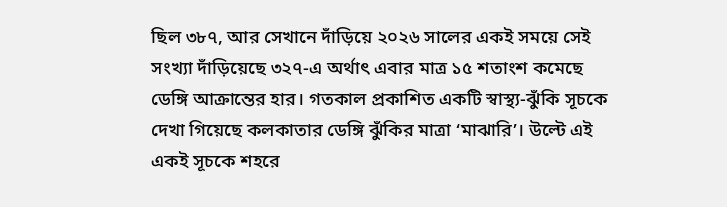ছিল ৩৮৭, আর সেখানে দাঁড়িয়ে ২০২৬ সালের একই সময়ে সেই সংখ্যা দাঁড়িয়েছে ৩২৭-এ অর্থাৎ এবার মাত্র ১৫ শতাংশ কমেছে ডেঙ্গি আক্রান্তের হার। গতকাল প্রকাশিত একটি স্বাস্থ্য-ঝুঁকি সূচকে দেখা গিয়েছে কলকাতার ডেঙ্গি ঝুঁকির মাত্রা ‘মাঝারি’। উল্টে এই একই সূচকে শহরে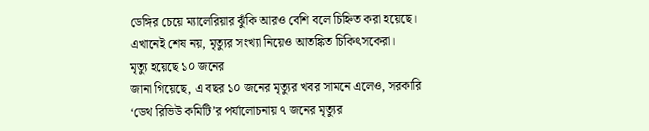ডেঙ্গির চেয়ে ম্যালেরিয়ার ঝুঁকি আরও বেশি বলে চিহ্নিত করা হয়েছে। এখানেই শেষ নয়, মৃত্যুর সংখ্যা নিয়েও আতঙ্কিত চিকিৎসকেরা।
মৃত্যু হয়েছে ১০ জনের
জানা গিয়েছে, এ বছর ১০ জনের মৃত্যুর খবর সামনে এলেও, সরকারি ‘ডেথ রিভিউ কমিটি’র পর্যালোচনায় ৭ জনের মৃত্যুর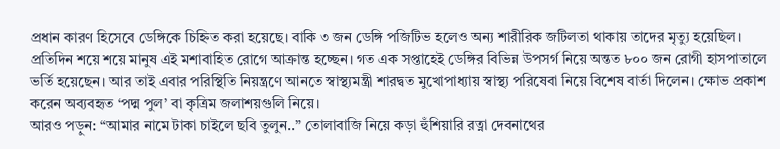প্রধান কারণ হিসেবে ডেঙ্গিকে চিহ্নিত করা হয়েছে। বাকি ৩ জন ডেঙ্গি পজিটিভ হলেও অন্য শারীরিক জটিলতা থাকায় তাদের মৃত্যু হয়েছিল। প্রতিদিন শয়ে শয়ে মানুষ এই মশাবাহিত রোগে আক্রান্ত হচ্ছেন। গত এক সপ্তাহেই ডেঙ্গির বিভিন্ন উপসর্গ নিয়ে অন্তত ৮০০ জন রোগী হাসপাতালে ভর্তি হয়েছেন। আর তাই এবার পরিস্থিতি নিয়ন্ত্রণে আনতে স্বাস্থ্যমন্ত্রী শারদ্বত মুখোপাধ্যায় স্বাস্থ্য পরিষেবা নিয়ে বিশেষ বার্তা দিলেন। ক্ষোভ প্রকাশ করেন অব্যবহৃত ‘পদ্ম পুল’ বা কৃত্রিম জলাশয়গুলি নিয়ে।
আরও পড়ুন: “আমার নামে টাকা চাইলে ছবি তুলুন..” তোলাবাজি নিয়ে কড়া হুঁশিয়ারি রত্না দেবনাথের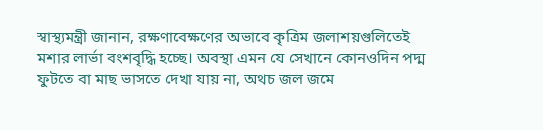স্বাস্থ্যমন্ত্রী জানান, রক্ষণাবেক্ষণের অভাবে কৃত্রিম জলাশয়গুলিতেই মশার লার্ভা বংশবৃদ্ধি হচ্ছে। অবস্থা এমন যে সেখানে কোনওদিন পদ্ম ফুটতে বা মাছ ভাসতে দেখা যায় না, অথচ জল জমে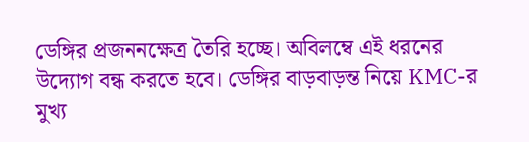ডেঙ্গির প্রজননক্ষেত্র তৈরি হচ্ছে। অবিলম্বে এই ধরনের উদ্যোগ বন্ধ করতে হবে। ডেঙ্গির বাড়বাড়ন্ত নিয়ে KMC-র মুখ্য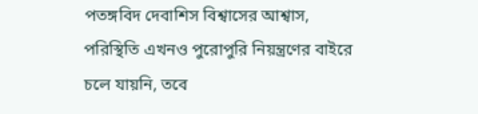পতঙ্গবিদ দেবাশিস বিশ্বাসের আশ্বাস, পরিস্থিতি এখনও পুরোপুরি নিয়ন্ত্রণের বাইরে চলে যায়নি, তবে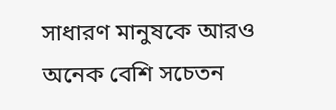সাধারণ মানুষকে আরও অনেক বেশি সচেতন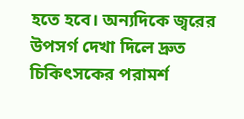হতে হবে। অন্যদিকে জ্বরের উপসর্গ দেখা দিলে দ্রুত চিকিৎসকের পরামর্শ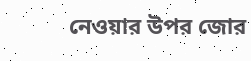নেওয়ার উপর জোর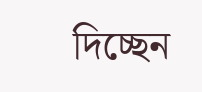দিচ্ছেন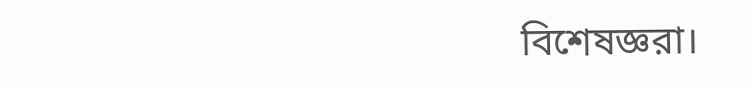বিশেষজ্ঞরা।